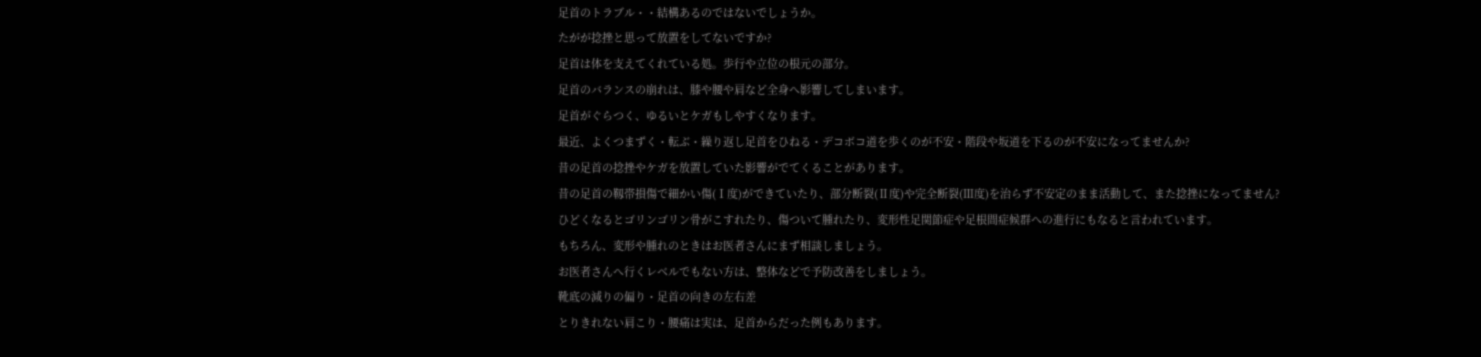足首のトラブル・・結構あるのではないでしょうか。
たがが捻挫と思って放置をしてないですか?
足首は体を支えてくれている処。歩行や立位の根元の部分。
足首のバランスの崩れは、膝や腰や肩など全身へ影響してしまいます。
足首がぐらつく、ゆるいとケガもしやすくなります。
最近、よくつまずく・転ぶ・繰り返し足首をひねる・デコボコ道を歩くのが不安・階段や坂道を下るのが不安になってませんか?
昔の足首の捻挫やケガを放置していた影響がでてくることがあります。
昔の足首の靱帯損傷で細かい傷(Ⅰ度)ができていたり、部分断裂(Ⅱ度)や完全断裂(Ⅲ度)を治らず不安定のまま活動して、また捻挫になってません?
ひどくなるとゴリンゴリン骨がこすれたり、傷ついて腫れたり、変形性足関節症や足根間症候群への進行にもなると言われています。
もちろん、変形や腫れのときはお医者さんにまず相談しましょう。
お医者さんへ行くレベルでもない方は、整体などで予防改善をしましょう。
靴底の減りの偏り・足首の向きの左右差
とりきれない肩こり・腰痛は実は、足首からだった例もあります。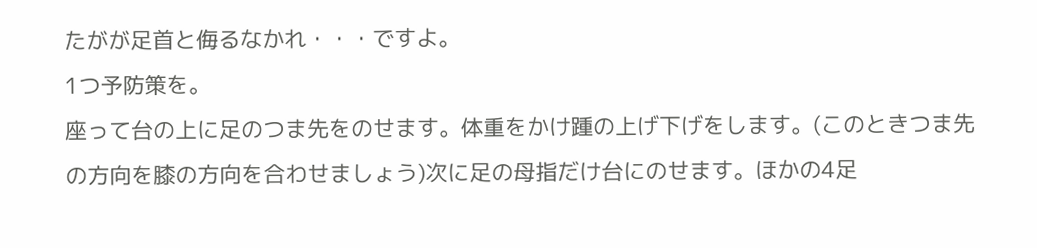たがが足首と侮るなかれ・・・ですよ。
1つ予防策を。
座って台の上に足のつま先をのせます。体重をかけ踵の上げ下げをします。(このときつま先の方向を膝の方向を合わせましょう)次に足の母指だけ台にのせます。ほかの4足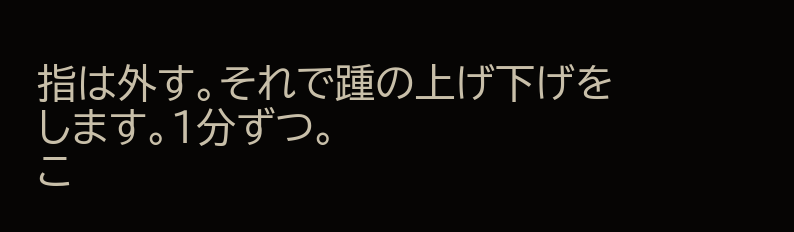指は外す。それで踵の上げ下げをします。1分ずつ。
こ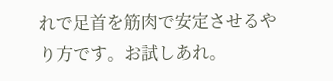れで足首を筋肉で安定させるやり方です。お試しあれ。